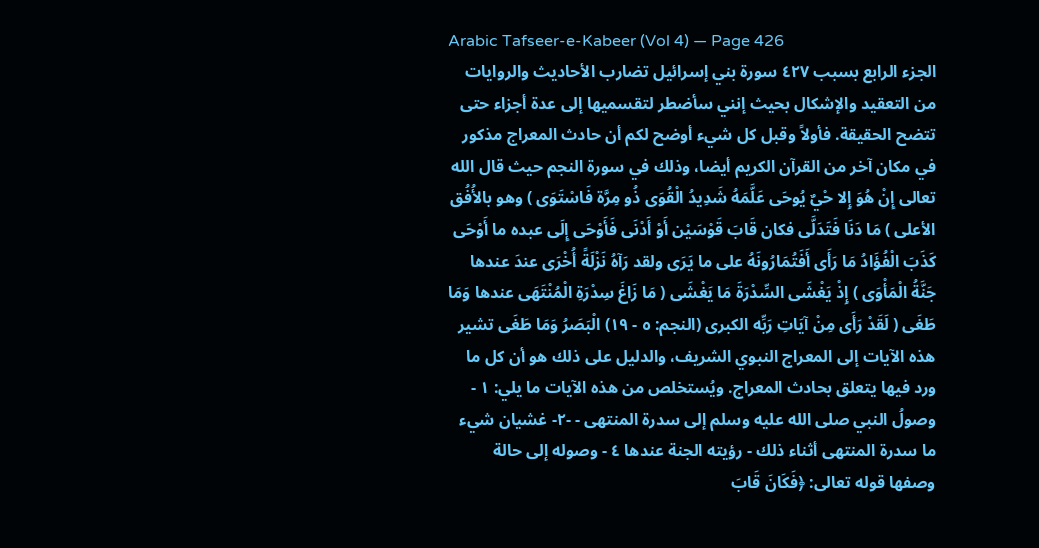Arabic Tafseer-e-Kabeer (Vol 4) — Page 426
الجزء الرابع بسبب ٤٢٧ سورة بني إسرائيل تضارب الأحاديث والروايات من التعقيد والإشكال بحيث إنني سأضطر لتقسميها إلى عدة أجزاء حتى تتضح الحقيقة. فأولاً وقبل كل شيء أوضح لكم أن حادث المعراج مذكور في مكان آخر من القرآن الكريم أيضا، وذلك في سورة النجم حيث قال الله تعالى إِنْ هُوَ إِلا حْيٌ يُوحَى عَلَّمَهُ شَدِيدُ الْقُوَى ذُو مِرَّة فَاسْتَوَى ) وهو بالأُفُق الأعلى ) مَا دَنَا فَتَدَلَّى فكان قَابَ قَوْسَيْن أَوْ أَدْنَى فَأَوْحَى إِلَى عبده ما أَوْحَى كَذَبَ الْفُؤَادُ مَا رَأَى أَفَتُمَارُونَهُ على ما يَرَى ولقد رَآهُ نَزْلَةً أُخْرَى عندَ عندها جَنَّةُ الْمَأْوَى ) إِذْ يَغْشَى السِّدْرَةَ مَا يَغْشَى ( مَا زَاغَ سِدْرَةِ الْمُنْتَهَى عندها وَمَا طَغَى ( لَقَدْ رَأَى مِنْ آيَاتِ رَبِّه الكبرى (النجم: ٥ - ١٩) الْبَصَرُ وَمَا طَغَى تشير هذه الآيات إلى المعراج النبوي الشريف، والدليل على ذلك هو أن كل ما ورد فيها يتعلق بحادث المعراج. ويُستخلص من هذه الآيات ما يلي: ١ - وصولُ النبي صلى الله عليه وسلم إلى سدرة المنتهى - -۲- غشيان شيء ما سدرة المنتهى أثناء ذلك - رؤيته الجنة عندها ٤ - وصوله إلى حالة وصفها قوله تعالى: ﴿فَكَانَ قَابَ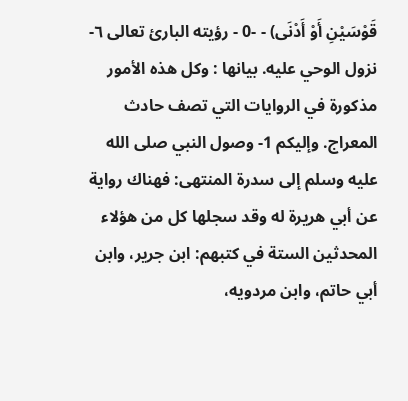قَوْسَيْنِ أَوْ أَدْنَى) - -0 - رؤيته البارئ تعالى ٦- نزول الوحي عليه. بيانها : وكل هذه الأمور مذكورة في الروايات التي تصف حادث المعراج. وإليكم 1- وصول النبي صلى الله عليه وسلم إلى سدرة المنتهى: فهناك رواية عن أبي هريرة له وقد سجلها كل من هؤلاء المحدثين الستة في كتبهم: ابن جرير، وابن أبي حاتم، وابن مردويه،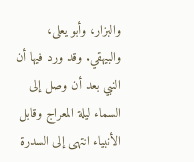والبزار، وأبو يعلى، والبيهقي. وقد ورد فيها أن النبي بعد أن وصل إلى السماء ليلة المعراج وقابل الأنبياء انتهى إلى السدرة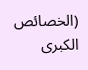(الخصائص الكبرى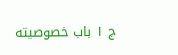ج ۱ باب خصوصيته